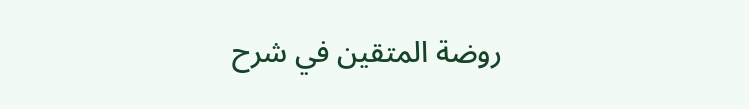روضة المتقين في شرح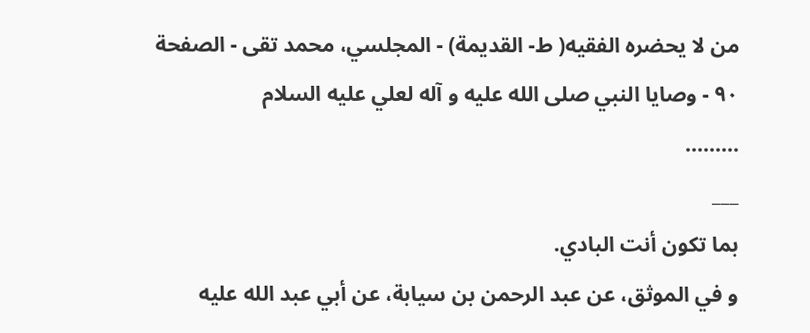من لا يحضره الفقيه( ط- القديمة) - المجلسي، محمد تقى - الصفحة ٩٠ - وصايا النبي صلى الله عليه و آله لعلي عليه السلام
.........
___
بما تكون أنت البادي.
و في الموثق، عن عبد الرحمن بن سيابة، عن أبي عبد الله عليه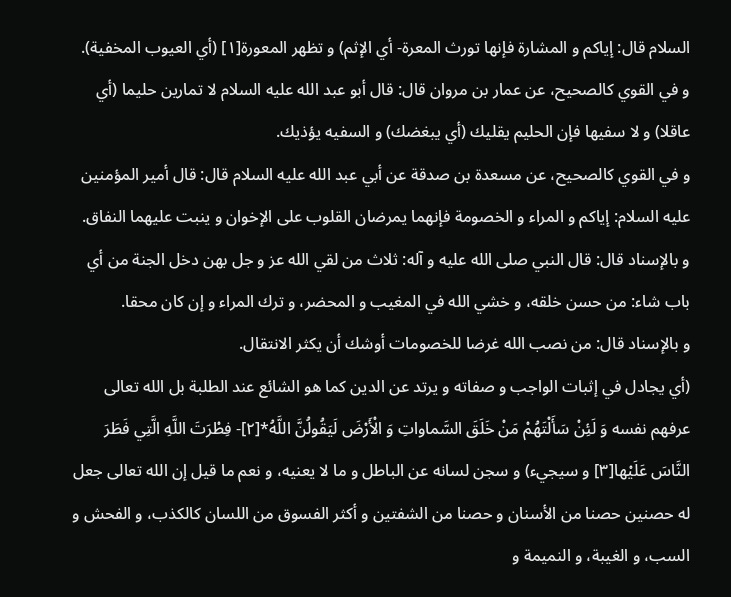السلام قال: إياكم و المشارة فإنها تورث المعرة- أي الإثم) و تظهر المعورة[١] (أي العيوب المخفية).
و في القوي كالصحيح، عن عمار بن مروان قال: قال أبو عبد الله عليه السلام لا تمارين حليما (أي عاقلا) و لا سفيها فإن الحليم يقليك (أي يبغضك) و السفيه يؤذيك.
و في القوي كالصحيح، عن مسعدة بن صدقة عن أبي عبد الله عليه السلام قال: قال أمير المؤمنين عليه السلام: إياكم و المراء و الخصومة فإنهما يمرضان القلوب على الإخوان و ينبت عليهما النفاق.
و بالإسناد قال: قال النبي صلى الله عليه و آله: ثلاث من لقي الله عز و جل بهن دخل الجنة من أي باب شاء: من حسن خلقه، و خشي الله في المغيب و المحضر، و ترك المراء و إن كان محقا.
و بالإسناد قال: من نصب الله غرضا للخصومات أوشك أن يكثر الانتقال.
(أي يجادل في إثبات الواجب و صفاته و يرتد عن الدين كما هو الشائع عند الطلبة بل الله تعالى عرفهم نفسه وَ لَئِنْ سَأَلْتَهُمْ مَنْ خَلَقَ السَّماواتِ وَ الْأَرْضَ لَيَقُولُنَّ اللَّهُ*[٢]- فِطْرَتَ اللَّهِ الَّتِي فَطَرَ النَّاسَ عَلَيْها[٣] و سيجيء) و سجن لسانه عن الباطل و ما لا يعنيه، و نعم ما قيل إن الله تعالى جعل له حصنين حصنا من الأسنان و حصنا من الشفتين و أكثر الفسوق من اللسان كالكذب، و الفحش و السب، و الغيبة، و النميمة و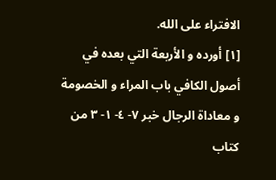الافتراء على الله.
[١] أورده و الأربعة التي بعده في أصول الكافي باب المراء و الخصومة و معاداة الرجال خبر ٧- ٤- ١- ٣ من كتاب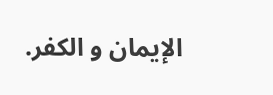الإيمان و الكفر.